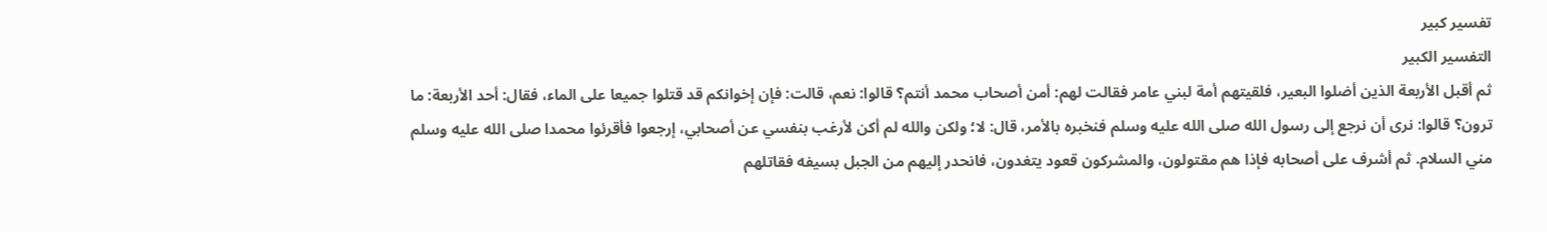تفسير کبير
التفسير الكبير
ثم أقبل الأربعة الذين أضلوا البعير، فلقيتهم أمة لبني عامر فقالت لهم: أمن أصحاب محمد أنتم؟ قالوا: نعم، قالت: فإن إخوانكم قد قتلوا جميعا على الماء، فقال: أحد الأربعة: ما ترون؟ قالوا: نرى أن نرجع إلى رسول الله صلى الله عليه وسلم فنخبره بالأمر، قال: لا؛ ولكن والله لم أكن لأرغب بنفسي عن أصحابي، إرجعوا فأقرئوا محمدا صلى الله عليه وسلم مني السلام. ثم أشرف على أصحابه فإذا هم مقتولون، والمشركون قعود يتغدون، فانحدر إليهم من الجبل بسيفه فقاتلهم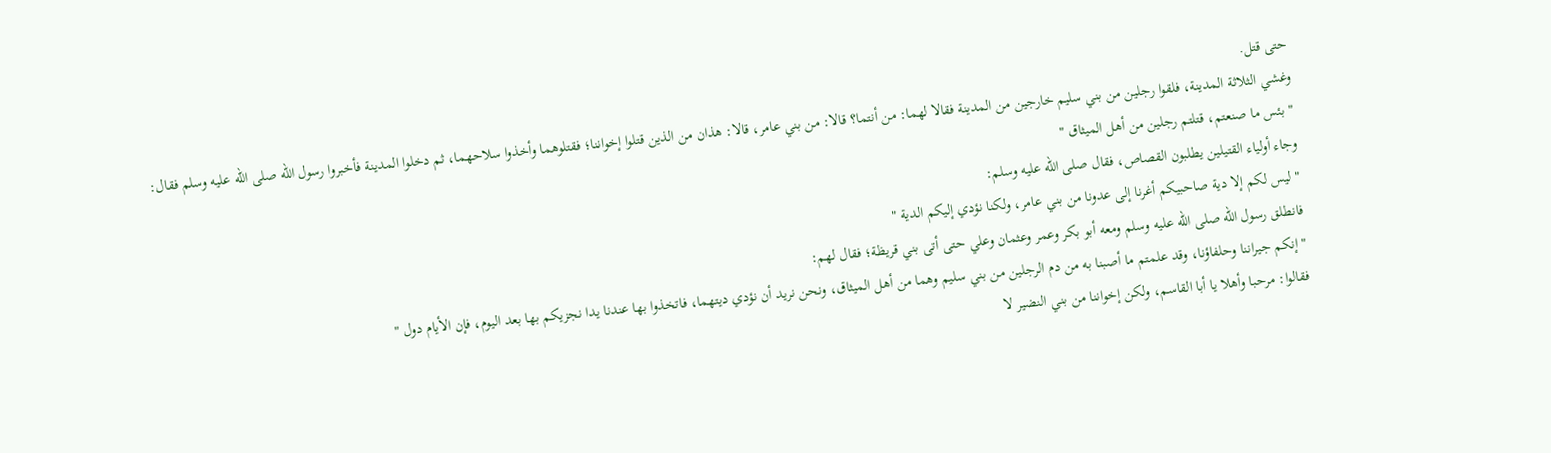حتى قتل.
وغشي الثلاثة المدينة، فلقوا رجلين من بني سليم خارجين من المدينة فقالا لهما: من أنتما؟ قالا: من بني عامر، قالا: هذان من الذين قتلوا إخواننا؛ فقتلوهما وأخذوا سلاحهما، ثم دخلوا المدينة فأخبروا رسول الله صلى الله عليه وسلم فقال:
" بئس ما صنعتم، قتلتم رجلين من أهل الميثاق "
وجاء أولياء القتيلين يطلبون القصاص، فقال صلى الله عليه وسلم:
" ليس لكم إلا دية صاحبيكم أغرنا إلى عدونا من بني عامر، ولكنا نؤدي إليكم الدية "
فانطلق رسول الله صلى الله عليه وسلم ومعه أبو بكر وعمر وعثمان وعلي حتى أتى بني قريظة؛ فقال لهم:
" إنكم جيراننا وحلفاؤنا، وقد علمتم ما أصبنا به من دم الرجلين من بني سليم وهما من أهل الميثاق، ونحن نريد أن نؤدي ديتهما، فاتخذوا بها عندنا يدا نجزيكم بها بعد اليوم، فإن الأيام دول "
فقالوا: مرحبا وأهلا يا أبا القاسم، ولكن إخواننا من بني النضير لا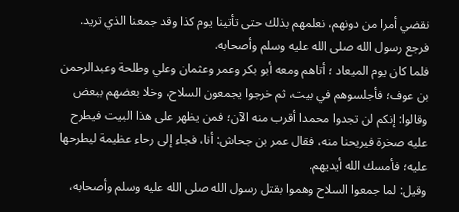نقضي أمرا من دونهم، نعلمهم بذلك حتى تأتينا يوم كذا وقد جمعنا الذي تريد. فرجع رسول الله صلى الله عليه وسلم وأصحابه.
فلما كان يوم الميعاد ؛ أتاهم ومعه أبو بكر وعمر وعثمان وعلي وطلحة وعبدالرحمن بن عوف؛ فأجلسوهم في بيت، ثم خرجوا يجمعون السلاح، وخلا بعضهم ببعض وقالوا: إنكم لن تجدوا محمدا أقرب منه الآن؛ فمن يظهر على هذا البيت فيطرح عليه صخرة فيريحنا منه، فقال عمر بن جحاش: أنا، فجاء إلى رحاء عظيمة ليطرحها عليه؛ فأمسك الله أيديهم.
وقيل: لما جمعوا السلاح وهموا بقتل رسول الله صلى الله عليه وسلم وأصحابه،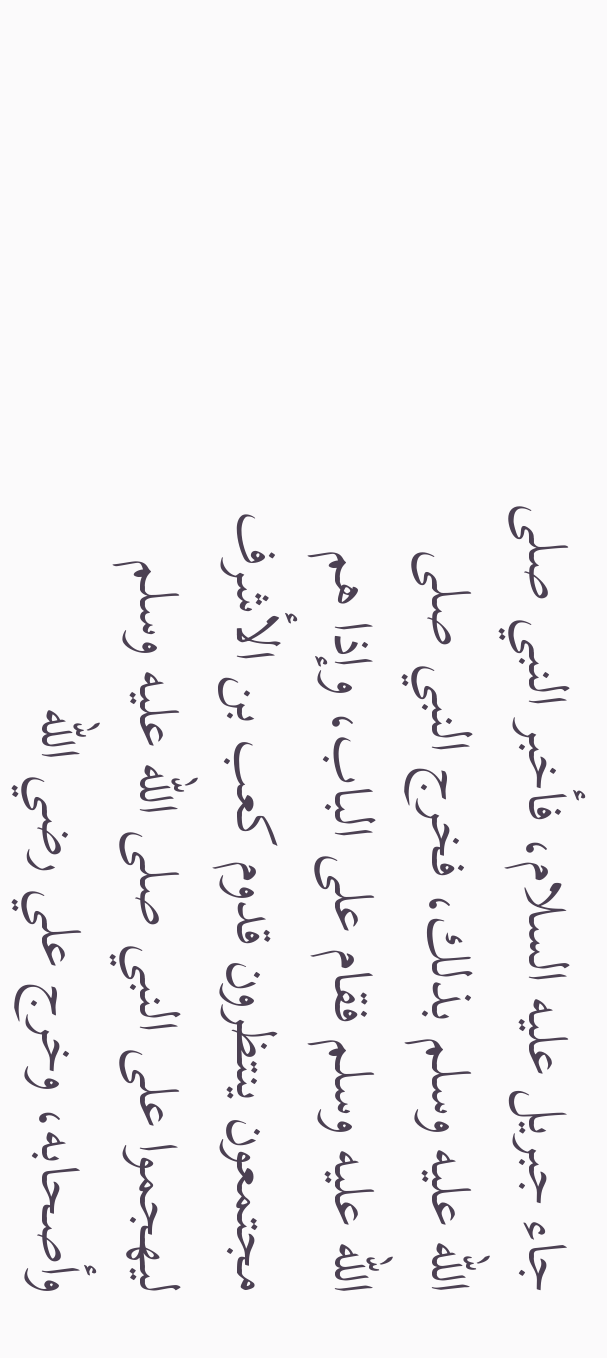جاء جبريل عليه السلام، فأخبر النبي صلى الله عليه وسلم بذلك، فخرج النبي صلى الله عليه وسلم فقام على الباب، وإذا هم مجتمعون ينتظرون قدوم كعب بن الأشرف ليهجموا على النبي صلى الله عليه وسلم وأصحابه، وخرج علي رضي الله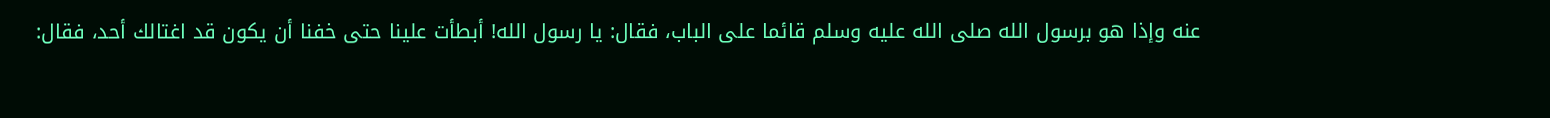عنه وإذا هو برسول الله صلى الله عليه وسلم قائما على الباب، فقال: يا رسول الله! أبطأت علينا حتى خفنا أن يكون قد اغتالك أحد، فقال: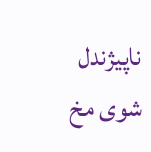ناپیژندل شوی مخ